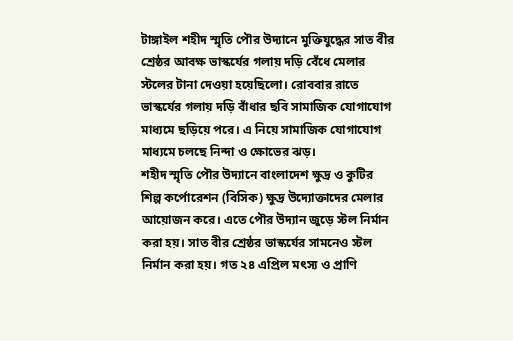টাঙ্গাইল শহীদ স্মৃতি পৌর উদ্যানে মুক্তিযুদ্ধের সাত বীর শ্রেষ্ঠর আবক্ষ ভাস্কর্যের গলায় দড়ি বেঁধে মেলার স্টলের টানা দেওয়া হয়েছিলো। রোববার রাতে ভাস্কর্যের গলায় দড়ি বাঁধার ছবি সামাজিক যোগাযোগ মাধ্যমে ছড়িয়ে পরে। এ নিয়ে সামাজিক যোগাযোগ মাধ্যমে চলছে নিন্দা ও ক্ষোভের ঝড়।
শহীদ স্মৃতি পৌর উদ্যানে বাংলাদেশ ক্ষুদ্র ও কুটির শিল্প কর্পোরেশন (বিসিক) ক্ষুদ্র উদ্যোক্তাদের মেলার আয়োজন করে। এতে পৌর উদ্যান জুড়ে স্টল নির্মান করা হয়। সাত বীর শ্রেষ্ঠর ভাস্কর্যের সামনেও স্টল নির্মান করা হয়। গত ২৪ এপ্রিল মৎস্য ও প্রাণি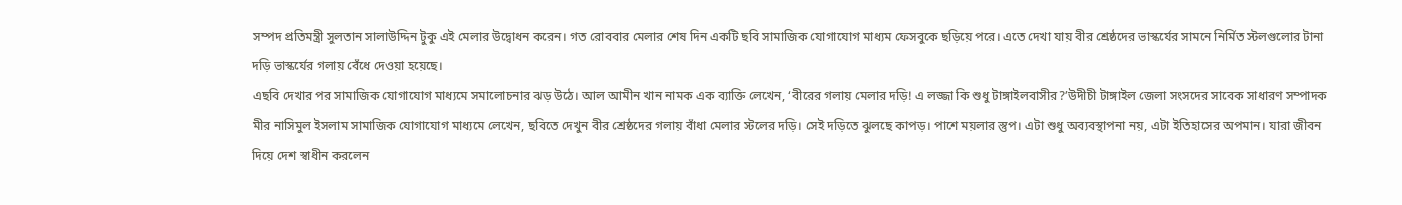সম্পদ প্রতিমন্ত্রী সুলতান সালাউদ্দিন টুকু এই মেলার উদ্বোধন করেন। গত রোববার মেলার শেষ দিন একটি ছবি সামাজিক যোগাযোগ মাধ্যম ফেসবুকে ছড়িয়ে পরে। এতে দেখা যায় বীর শ্রেষ্ঠদের ভাস্কর্যের সামনে নির্মিত স্টলগুলোর টানা দড়ি ভাস্কর্যের গলায় বেঁধে দেওয়া হয়েছে।
এছবি দেখার পর সামাজিক যোগাযোগ মাধ্যমে সমালোচনার ঝড় উঠে। আল আমীন খান নামক এক ব্যাক্তি লেখেন, ‘বীরের গলায় মেলার দড়ি! এ লজ্জা কি শুধু টাঙ্গাইলবাসীর?’উদীচী টাঙ্গাইল জেলা সংসদের সাবেক সাধারণ সম্পাদক মীর নাসিমুল ইসলাম সামাজিক যোগাযোগ মাধ্যমে লেখেন, ছবিতে দেখুন বীর শ্রেষ্ঠদের গলায় বাঁধা মেলার স্টলের দড়ি। সেই দড়িতে ঝুলছে কাপড়। পাশে ময়লার স্তুপ। এটা শুধু অব্যবস্থাপনা নয়, এটা ইতিহাসের অপমান। যারা জীবন দিয়ে দেশ স্বাধীন করলেন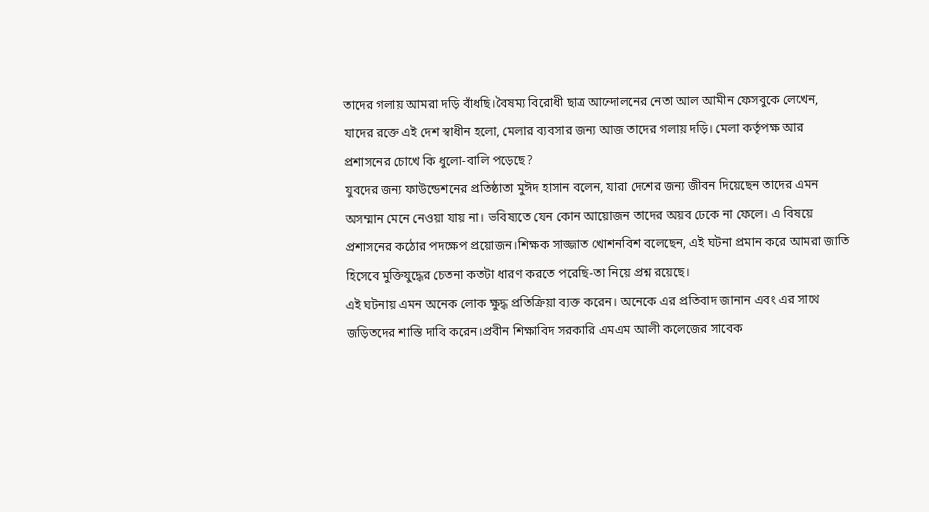তাদের গলায় আমরা দড়ি বাঁধছি।বৈষম্য বিরোধী ছাত্র আন্দোলনের নেতা আল আমীন ফেসবুকে লেখেন, যাদের রক্তে এই দেশ স্বাধীন হলো, মেলার ব্যবসার জন্য আজ তাদের গলায় দড়ি। মেলা কর্তৃপক্ষ আর প্রশাসনের চোখে কি ধুলো-বালি পড়েছে?
যুবদের জন্য ফাউন্ডেশনের প্রতিষ্ঠাতা মুঈদ হাসান বলেন, যারা দেশের জন্য জীবন দিয়েছেন তাদের এমন অসম্মান মেনে নেওয়া যায় না। ভবিষ্যতে যেন কোন আয়োজন তাদের অয়ব ঢেকে না ফেলে। এ বিষয়ে প্রশাসনের কঠোর পদক্ষেপ প্রয়োজন।শিক্ষক সাজ্জাত খোশনবিশ বলেছেন, এই ঘটনা প্রমান করে আমরা জাতি হিসেবে মুক্তিযুদ্ধের চেতনা কতটা ধারণ করতে পরেছি-তা নিয়ে প্রশ্ন রয়েছে।
এই ঘটনায় এমন অনেক লোক ক্ষুদ্ধ প্রতিক্রিয়া ব্যক্ত করেন। অনেকে এর প্রতিবাদ জানান এবং এর সাথে জড়িতদের শাস্তি দাবি করেন।প্রবীন শিক্ষাবিদ সরকারি এমএম আলী কলেজের সাবেক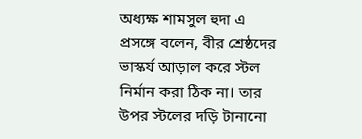অধ্যক্ষ শামসুল হুদা এ প্রসঙ্গে বলেন, বীর শ্রেষ্ঠদের ভাস্কর্য আড়াল করে স্টল নির্মান করা ঠিক না। তার উপর স্টলের দড়ি টানানো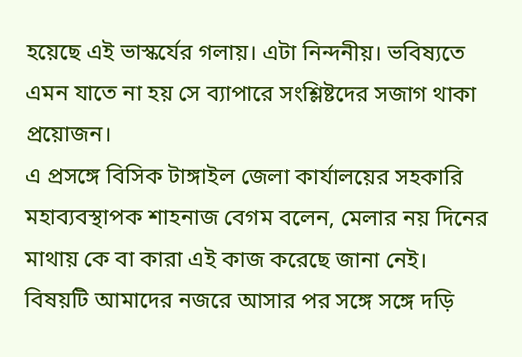হয়েছে এই ভাস্কর্যের গলায়। এটা নিন্দনীয়। ভবিষ্যতে এমন যাতে না হয় সে ব্যাপারে সংশ্লিষ্টদের সজাগ থাকা প্রয়োজন।
এ প্রসঙ্গে বিসিক টাঙ্গাইল জেলা কার্যালয়ের সহকারি মহাব্যবস্থাপক শাহনাজ বেগম বলেন, মেলার নয় দিনের মাথায় কে বা কারা এই কাজ করেছে জানা নেই। বিষয়টি আমাদের নজরে আসার পর সঙ্গে সঙ্গে দড়ি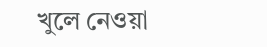খুলে নেওয়া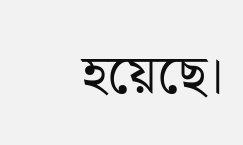হয়েছে।